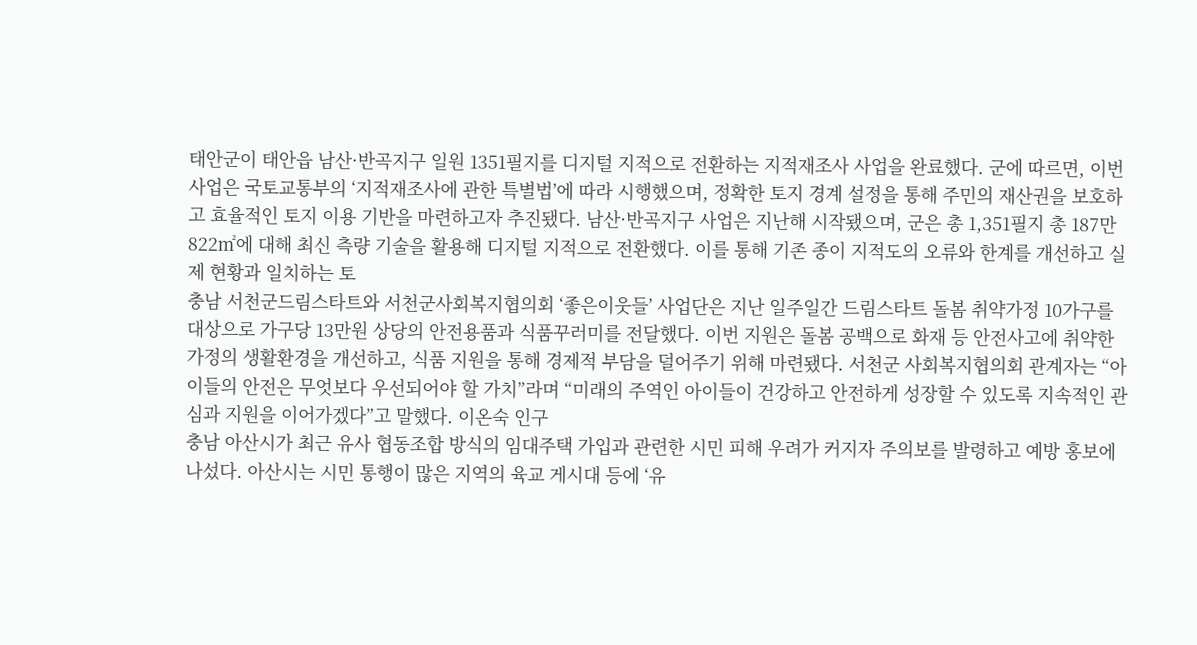태안군이 태안읍 남산·반곡지구 일원 1351필지를 디지털 지적으로 전환하는 지적재조사 사업을 완료했다. 군에 따르면, 이번 사업은 국토교통부의 ‘지적재조사에 관한 특별법’에 따라 시행했으며, 정확한 토지 경계 설정을 통해 주민의 재산권을 보호하고 효율적인 토지 이용 기반을 마련하고자 추진됐다. 남산·반곡지구 사업은 지난해 시작됐으며, 군은 총 1,351필지 총 187만 822㎡에 대해 최신 측량 기술을 활용해 디지털 지적으로 전환했다. 이를 통해 기존 종이 지적도의 오류와 한계를 개선하고 실제 현황과 일치하는 토
충남 서천군드림스타트와 서천군사회복지협의회 ‘좋은이웃들’ 사업단은 지난 일주일간 드림스타트 돌봄 취약가정 10가구를 대상으로 가구당 13만원 상당의 안전용품과 식품꾸러미를 전달했다. 이번 지원은 돌봄 공백으로 화재 등 안전사고에 취약한 가정의 생활환경을 개선하고, 식품 지원을 통해 경제적 부담을 덜어주기 위해 마련됐다. 서천군 사회복지협의회 관계자는 “아이들의 안전은 무엇보다 우선되어야 할 가치”라며 “미래의 주역인 아이들이 건강하고 안전하게 성장할 수 있도록 지속적인 관심과 지원을 이어가겠다”고 말했다. 이온숙 인구
충남 아산시가 최근 유사 협동조합 방식의 임대주택 가입과 관련한 시민 피해 우려가 커지자 주의보를 발령하고 예방 홍보에 나섰다. 아산시는 시민 통행이 많은 지역의 육교 게시대 등에 ‘유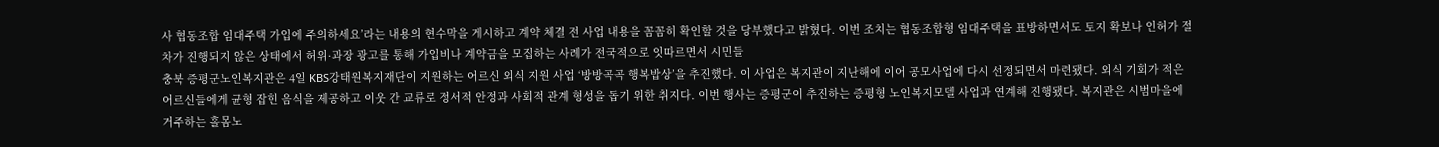사 협동조합 임대주택 가입에 주의하세요’라는 내용의 현수막을 게시하고 계약 체결 전 사업 내용을 꼼꼼히 확인할 것을 당부했다고 밝혔다. 이번 조치는 협동조합형 임대주택을 표방하면서도 토지 확보나 인허가 절차가 진행되지 않은 상태에서 허위·과장 광고를 통해 가입비나 계약금을 모집하는 사례가 전국적으로 잇따르면서 시민들
충북 증평군노인복지관은 4일 KBS강태원복지재단이 지원하는 어르신 외식 지원 사업 ‘방방곡곡 행복밥상’을 추진했다. 이 사업은 복지관이 지난해에 이어 공모사업에 다시 선정되면서 마련됐다. 외식 기회가 적은 어르신들에게 균형 잡힌 음식을 제공하고 이웃 간 교류로 정서적 안정과 사회적 관계 형성을 돕기 위한 취지다. 이번 행사는 증평군이 추진하는 증평형 노인복지모델 사업과 연계해 진행됐다. 복지관은 시범마을에 거주하는 홀몸노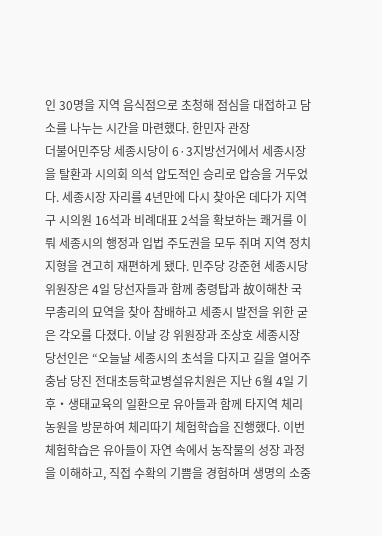인 30명을 지역 음식점으로 초청해 점심을 대접하고 담소를 나누는 시간을 마련했다. 한민자 관장
더불어민주당 세종시당이 6·3지방선거에서 세종시장을 탈환과 시의회 의석 압도적인 승리로 압승을 거두었다. 세종시장 자리를 4년만에 다시 찾아온 데다가 지역구 시의원 16석과 비례대표 2석을 확보하는 쾌거를 이뤄 세종시의 행정과 입법 주도권을 모두 쥐며 지역 정치 지형을 견고히 재편하게 됐다. 민주당 강준현 세종시당위원장은 4일 당선자들과 함께 충령탑과 故이해찬 국무총리의 묘역을 찾아 참배하고 세종시 발전을 위한 굳은 각오를 다졌다. 이날 강 위원장과 조상호 세종시장 당선인은 “오늘날 세종시의 초석을 다지고 길을 열어주
충남 당진 전대초등학교병설유치원은 지난 6월 4일 기후‧생태교육의 일환으로 유아들과 함께 타지역 체리농원을 방문하여 체리따기 체험학습을 진행했다. 이번 체험학습은 유아들이 자연 속에서 농작물의 성장 과정을 이해하고, 직접 수확의 기쁨을 경험하며 생명의 소중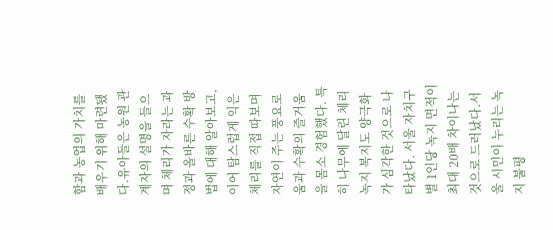함과 농업의 가치를 배우기 위해 마련됐다.유아들은 농원 관계자의 설명을 들으며 체리가 자라는 과정과 올바른 수확 방법에 대해 알아보고, 이어 탐스럽게 익은 체리를 직접 따보며 자연이 주는 풍요로움과 수확의 즐거움을 몸소 경험했다. 특히 나무에 달린 체리
녹지 복지도 양극화가 심각한 것으로 나타났다. 서울 자치구별 1인당 녹지 면적이 최대 20배 차이나는 것으로 드러났다.서울 시민이 누리는 녹지 불평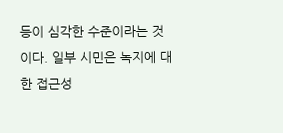등이 심각한 수준이라는 것이다. 일부 시민은 녹지에 대한 접근성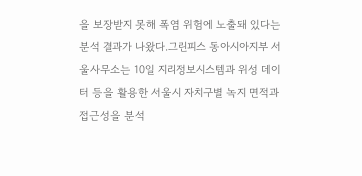을 보장받지 못해 폭염 위험에 노출돼 있다는 분석 결과가 나왔다.그린피스 동아시아지부 서울사무소는 10일 지리정보시스템과 위성 데이터 등을 활용한 서울시 자치구별 녹지 면적과 접근성을 분석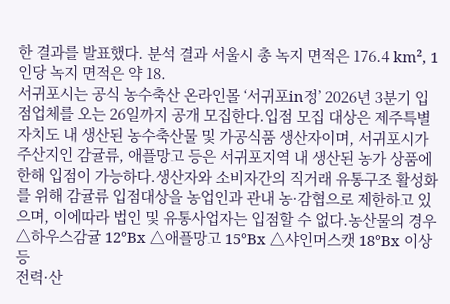한 결과를 발표했다. 분석 결과 서울시 총 녹지 면적은 176.4 km², 1인당 녹지 면적은 약 18.
서귀포시는 공식 농수축산 온라인몰 ‘서귀포in정’ 2026년 3분기 입점업체를 오는 26일까지 공개 모집한다.입점 모집 대상은 제주특별자치도 내 생산된 농수축산물 및 가공식품 생산자이며, 서귀포시가 주산지인 감귤류, 애플망고 등은 서귀포지역 내 생산된 농가 상품에 한해 입점이 가능하다.생산자와 소비자간의 직거래 유통구조 활성화를 위해 감귤류 입점대상을 농업인과 관내 농·감협으로 제한하고 있으며, 이에따라 법인 및 유통사업자는 입점할 수 없다.농산물의 경우 △하우스감귤 12°Bx △애플망고 15°Bx △샤인머스캣 18°Bx 이상 등
전력·산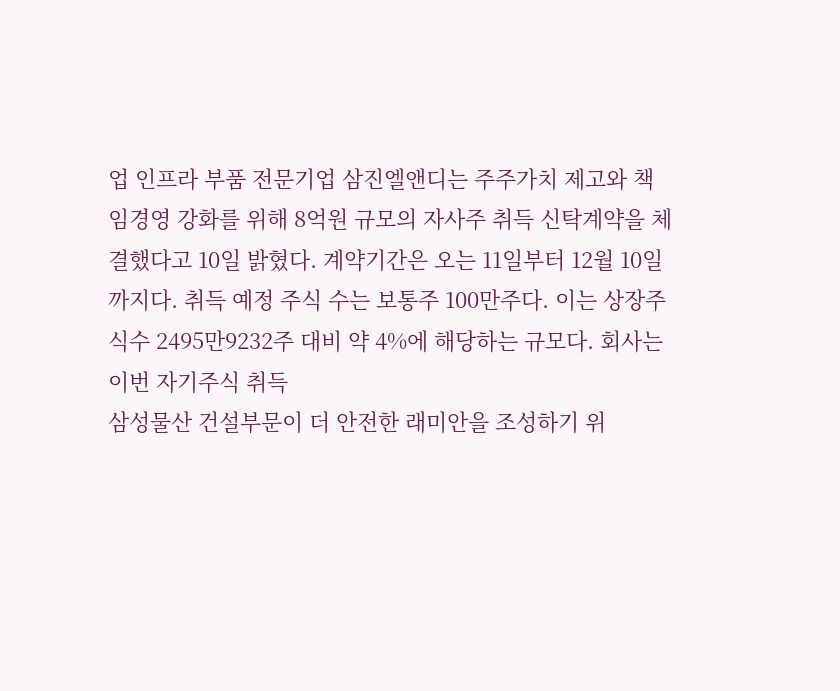업 인프라 부품 전문기업 삼진엘앤디는 주주가치 제고와 책임경영 강화를 위해 8억원 규모의 자사주 취득 신탁계약을 체결했다고 10일 밝혔다. 계약기간은 오는 11일부터 12월 10일까지다. 취득 예정 주식 수는 보통주 100만주다. 이는 상장주식수 2495만9232주 대비 약 4%에 해당하는 규모다. 회사는 이번 자기주식 취득
삼성물산 건설부문이 더 안전한 래미안을 조성하기 위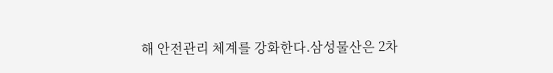해 안전관리 체계를 강화한다.삼성물산은 2차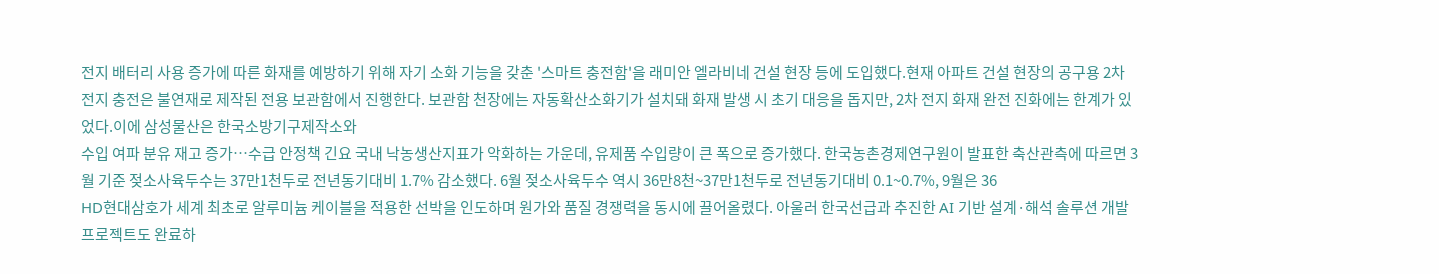전지 배터리 사용 증가에 따른 화재를 예방하기 위해 자기 소화 기능을 갖춘 '스마트 충전함'을 래미안 엘라비네 건설 현장 등에 도입했다.현재 아파트 건설 현장의 공구용 2차 전지 충전은 불연재로 제작된 전용 보관함에서 진행한다. 보관함 천장에는 자동확산소화기가 설치돼 화재 발생 시 초기 대응을 돕지만, 2차 전지 화재 완전 진화에는 한계가 있었다.이에 삼성물산은 한국소방기구제작소와
수입 여파 분유 재고 증가…수급 안정책 긴요 국내 낙농생산지표가 악화하는 가운데, 유제품 수입량이 큰 폭으로 증가했다. 한국농촌경제연구원이 발표한 축산관측에 따르면 3월 기준 젖소사육두수는 37만1천두로 전년동기대비 1.7% 감소했다. 6월 젖소사육두수 역시 36만8천~37만1천두로 전년동기대비 0.1~0.7%, 9월은 36
HD현대삼호가 세계 최초로 알루미늄 케이블을 적용한 선박을 인도하며 원가와 품질 경쟁력을 동시에 끌어올렸다. 아울러 한국선급과 추진한 AI 기반 설계·해석 솔루션 개발 프로젝트도 완료하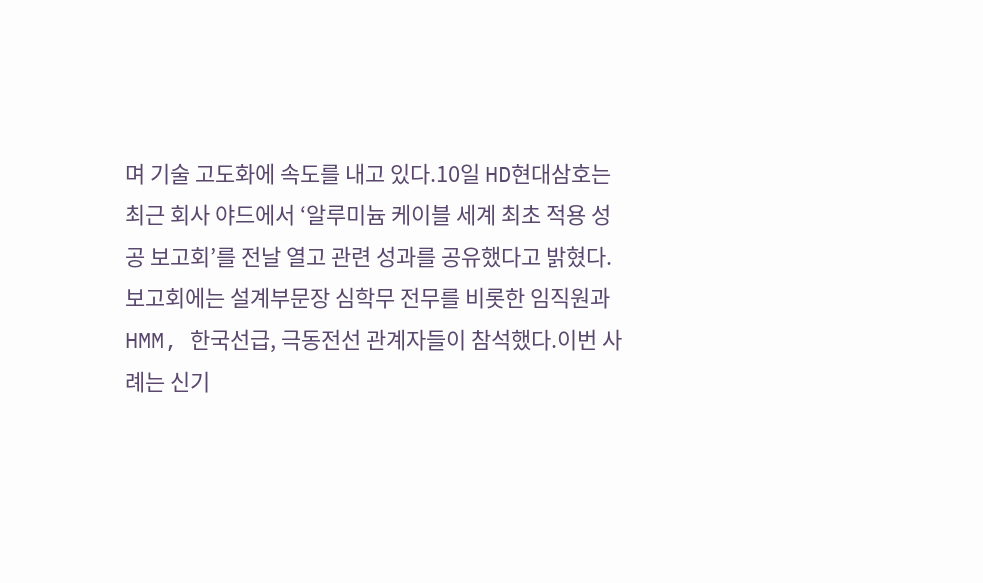며 기술 고도화에 속도를 내고 있다.10일 HD현대삼호는 최근 회사 야드에서 ‘알루미늄 케이블 세계 최초 적용 성공 보고회’를 전날 열고 관련 성과를 공유했다고 밝혔다. 보고회에는 설계부문장 심학무 전무를 비롯한 임직원과 HMM, 한국선급, 극동전선 관계자들이 참석했다.이번 사례는 신기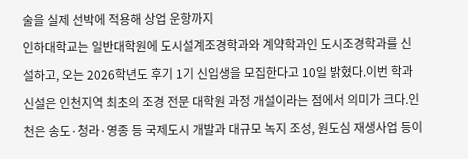술을 실제 선박에 적용해 상업 운항까지
인하대학교는 일반대학원에 도시설계조경학과와 계약학과인 도시조경학과를 신설하고, 오는 2026학년도 후기 1기 신입생을 모집한다고 10일 밝혔다.이번 학과 신설은 인천지역 최초의 조경 전문 대학원 과정 개설이라는 점에서 의미가 크다.인천은 송도·청라·영종 등 국제도시 개발과 대규모 녹지 조성, 원도심 재생사업 등이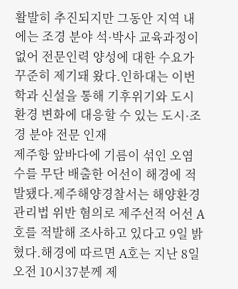활발히 추진되지만 그동안 지역 내에는 조경 분야 석·박사 교육과정이 없어 전문인력 양성에 대한 수요가 꾸준히 제기돼 왔다.인하대는 이번 학과 신설을 통해 기후위기와 도시환경 변화에 대응할 수 있는 도시·조경 분야 전문 인재
제주항 앞바다에 기름이 섞인 오염수를 무단 배출한 어선이 해경에 적발됐다.제주해양경찰서는 해양환경관리법 위반 혐의로 제주선적 어선 A호를 적발해 조사하고 있다고 9일 밝혔다.해경에 따르면 A호는 지난 8일 오전 10시37분께 제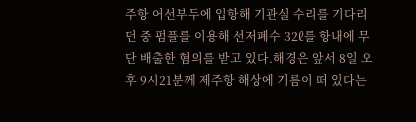주항 어선부두에 입항해 기관실 수리를 기다리던 중 펌플를 이용해 선저폐수 32ℓ를 항내에 무단 배출한 혐의를 받고 있다.해경은 앞서 8일 오후 9시21분께 제주항 해상에 기름이 떠 있다는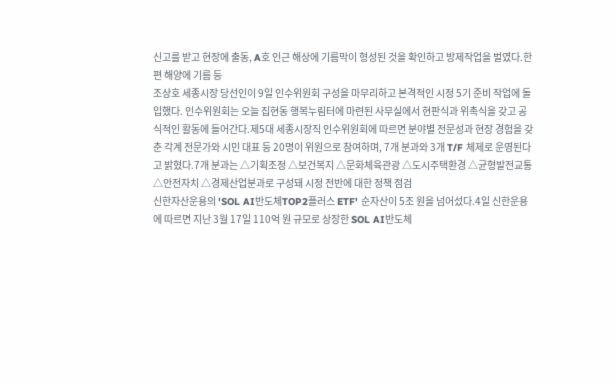신고를 받고 현장에 출동, A호 인근 해상에 기름막이 형성된 것을 확인하고 방제작업을 벌였다.한편 해양에 기름 등
조상호 세종시장 당선인이 9일 인수위원회 구성을 마무리하고 본격적인 시정 5기 준비 작업에 돌입했다. 인수위원회는 오늘 집현동 행복누림터에 마련된 사무실에서 현판식과 위촉식을 갖고 공식적인 활동에 들어간다.제5대 세종시장직 인수위원회에 따르면 분야별 전문성과 현장 경험을 갖춘 각계 전문가와 시민 대표 등 20명이 위원으로 참여하며, 7개 분과와 3개 T/F 체제로 운영된다고 밝혔다.7개 분과는 △기획조정 △보건복지 △문화체육관광 △도시주택환경 △균형발전교통 △안전자치 △경제산업분과로 구성돼 시정 전반에 대한 정책 점검
신한자산운용의 'SOL AI반도체TOP2플러스 ETF' 순자산이 5조 원을 넘어섰다.4일 신한운용에 따르면 지난 3월 17일 110억 원 규모로 상장한 SOL AI반도체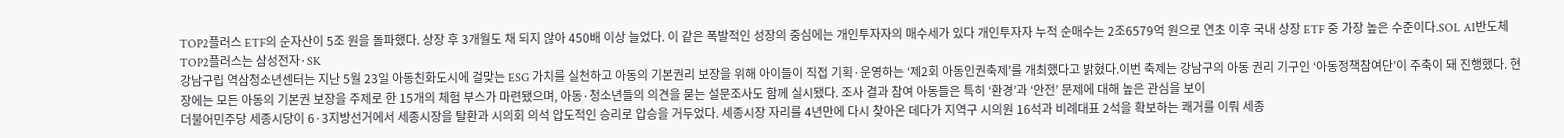TOP2플러스 ETF의 순자산이 5조 원을 돌파했다. 상장 후 3개월도 채 되지 않아 450배 이상 늘었다. 이 같은 폭발적인 성장의 중심에는 개인투자자의 매수세가 있다 개인투자자 누적 순매수는 2조6579억 원으로 연초 이후 국내 상장 ETF 중 가장 높은 수준이다.SOL AI반도체TOP2플러스는 삼성전자·SK
강남구립 역삼청소년센터는 지난 5월 23일 아동친화도시에 걸맞는 ESG 가치를 실천하고 아동의 기본권리 보장을 위해 아이들이 직접 기획·운영하는 ‘제2회 아동인권축제’를 개최했다고 밝혔다.이번 축제는 강남구의 아동 권리 기구인 ‘아동정책참여단’이 주축이 돼 진행했다. 현장에는 모든 아동의 기본권 보장을 주제로 한 15개의 체험 부스가 마련됐으며, 아동·청소년들의 의견을 묻는 설문조사도 함께 실시됐다. 조사 결과 참여 아동들은 특히 ‘환경’과 ‘안전’ 문제에 대해 높은 관심을 보이
더불어민주당 세종시당이 6·3지방선거에서 세종시장을 탈환과 시의회 의석 압도적인 승리로 압승을 거두었다. 세종시장 자리를 4년만에 다시 찾아온 데다가 지역구 시의원 16석과 비례대표 2석을 확보하는 쾌거를 이뤄 세종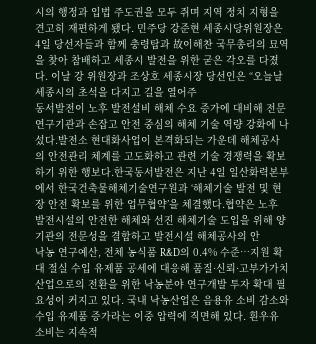시의 행정과 입법 주도권을 모두 쥐며 지역 정치 지형을 견고히 재편하게 됐다. 민주당 강준현 세종시당위원장은 4일 당선자들과 함께 충령탑과 故이해찬 국무총리의 묘역을 찾아 참배하고 세종시 발전을 위한 굳은 각오를 다졌다. 이날 강 위원장과 조상호 세종시장 당선인은 “오늘날 세종시의 초석을 다지고 길을 열어주
동서발전이 노후 발전설비 해체 수요 증가에 대비해 전문 연구기관과 손잡고 안전 중심의 해체 기술 역량 강화에 나섰다.발전소 현대화사업이 본격화되는 가운데 해체공사의 안전관리 체계를 고도화하고 관련 기술 경쟁력을 확보하기 위한 행보다.한국동서발전은 지난 4일 일산화력본부에서 한국건축물해체기술연구원과 ‘해체기술 발전 및 현장 안전 확보를 위한 업무협약’을 체결했다.협약은 노후 발전시설의 안전한 해체와 선진 해체기술 도입을 위해 양 기관의 전문성을 결합하고 발전시설 해체공사의 안
낙농 연구예산, 전체 농식품 R&D의 0.4% 수준…지원 확대 절실 수입 유제품 공세에 대응해 품질·신뢰·고부가가치 산업으로의 전환을 위한 낙농분야 연구개발 투자 확대 필요성이 커지고 있다. 국내 낙농산업은 음용유 소비 감소와 수입 유제품 증가라는 이중 압력에 직면해 있다. 흰우유 소비는 지속적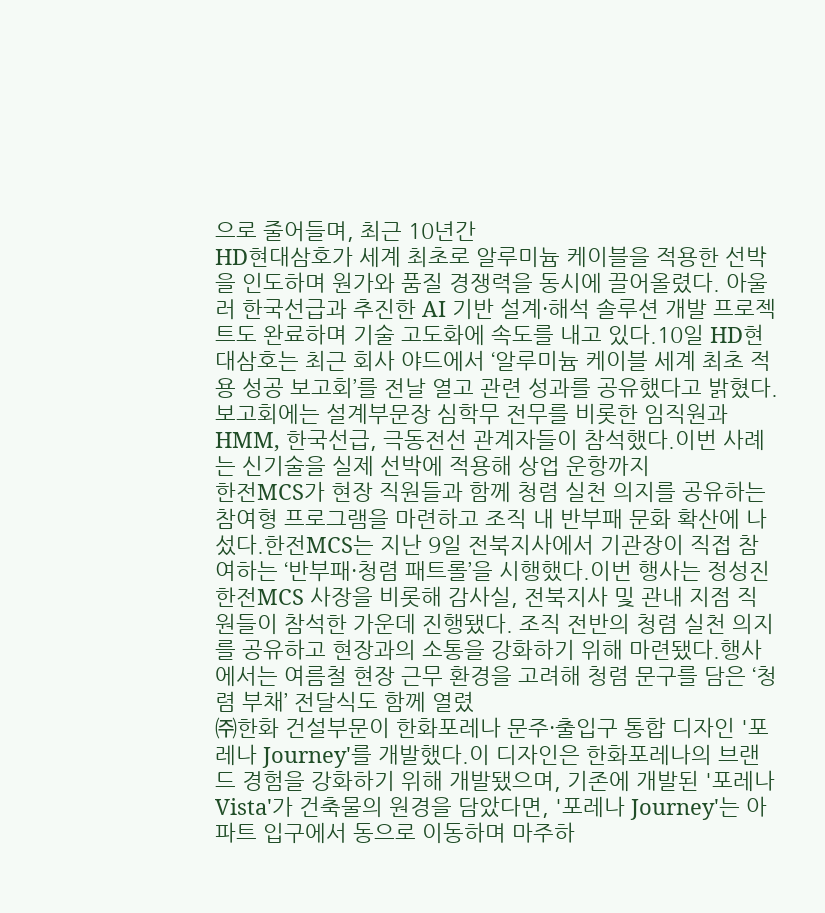으로 줄어들며, 최근 10년간
HD현대삼호가 세계 최초로 알루미늄 케이블을 적용한 선박을 인도하며 원가와 품질 경쟁력을 동시에 끌어올렸다. 아울러 한국선급과 추진한 AI 기반 설계·해석 솔루션 개발 프로젝트도 완료하며 기술 고도화에 속도를 내고 있다.10일 HD현대삼호는 최근 회사 야드에서 ‘알루미늄 케이블 세계 최초 적용 성공 보고회’를 전날 열고 관련 성과를 공유했다고 밝혔다. 보고회에는 설계부문장 심학무 전무를 비롯한 임직원과 HMM, 한국선급, 극동전선 관계자들이 참석했다.이번 사례는 신기술을 실제 선박에 적용해 상업 운항까지
한전MCS가 현장 직원들과 함께 청렴 실천 의지를 공유하는 참여형 프로그램을 마련하고 조직 내 반부패 문화 확산에 나섰다.한전MCS는 지난 9일 전북지사에서 기관장이 직접 참여하는 ‘반부패·청렴 패트롤’을 시행했다.이번 행사는 정성진 한전MCS 사장을 비롯해 감사실, 전북지사 및 관내 지점 직원들이 참석한 가운데 진행됐다. 조직 전반의 청렴 실천 의지를 공유하고 현장과의 소통을 강화하기 위해 마련됐다.행사에서는 여름철 현장 근무 환경을 고려해 청렴 문구를 담은 ‘청렴 부채’ 전달식도 함께 열렸
㈜한화 건설부문이 한화포레나 문주·출입구 통합 디자인 '포레나 Journey'를 개발했다.이 디자인은 한화포레나의 브랜드 경험을 강화하기 위해 개발됐으며, 기존에 개발된 '포레나 Vista'가 건축물의 원경을 담았다면, '포레나 Journey'는 아파트 입구에서 동으로 이동하며 마주하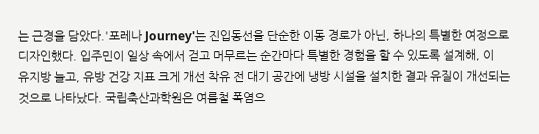는 근경을 담았다.'포레나 Journey'는 진입동선을 단순한 이동 경로가 아닌, 하나의 특별한 여정으로 디자인했다. 입주민이 일상 속에서 걷고 머무르는 순간마다 특별한 경험을 할 수 있도록 설계해, 이
유지방 늘고, 유방 건강 지표 크게 개선 착유 전 대기 공간에 냉방 시설을 설치한 결과 유질이 개선되는 것으로 나타났다. 국립축산과학원은 여름철 폭염으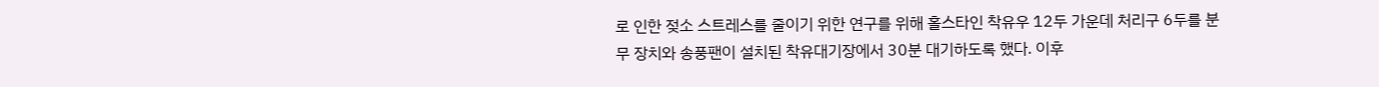로 인한 젖소 스트레스를 줄이기 위한 연구를 위해 홀스타인 착유우 12두 가운데 처리구 6두를 분무 장치와 송풍팬이 설치된 착유대기장에서 30분 대기하도록 했다. 이후